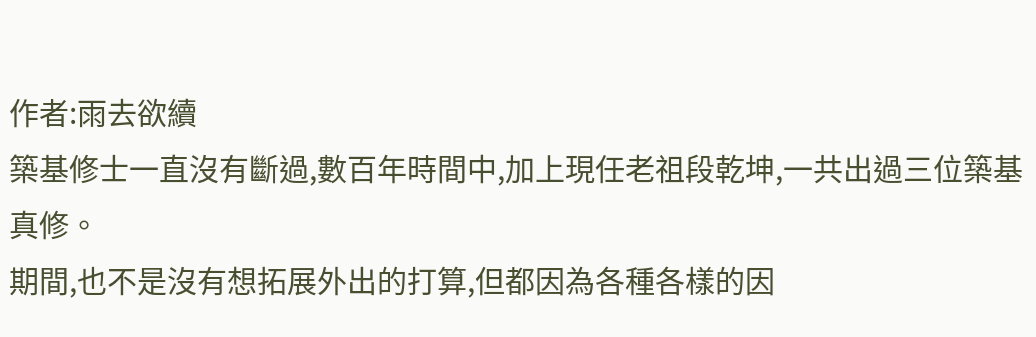作者:雨去欲續
築基修士一直沒有斷過,數百年時間中,加上現任老祖段乾坤,一共出過三位築基真修。
期間,也不是沒有想拓展外出的打算,但都因為各種各樣的因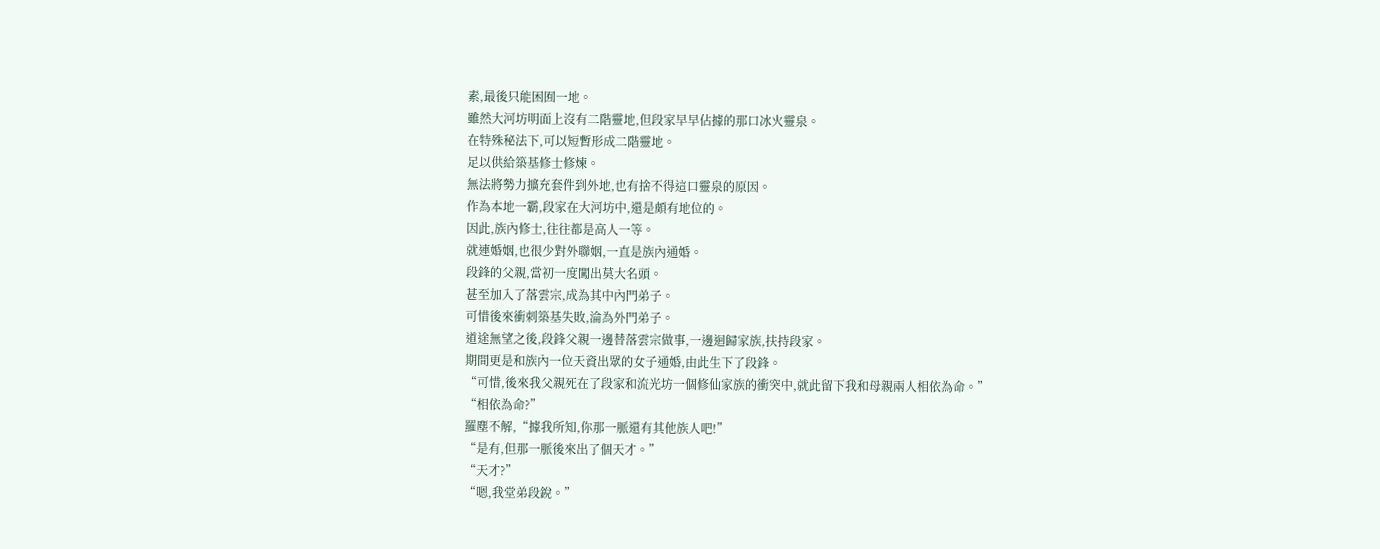素,最後只能困囿一地。
雖然大河坊明面上沒有二階靈地,但段家早早佔據的那口冰火靈泉。
在特殊秘法下,可以短暫形成二階靈地。
足以供給築基修士修煉。
無法將勢力擴充套件到外地,也有捨不得這口靈泉的原因。
作為本地一霸,段家在大河坊中,還是頗有地位的。
因此,族內修士,往往都是高人一等。
就連婚姻,也很少對外聯姻,一直是族內通婚。
段鋒的父親,當初一度闖出莫大名頭。
甚至加入了落雲宗,成為其中內門弟子。
可惜後來衝刺築基失敗,淪為外門弟子。
道途無望之後,段鋒父親一邊替落雲宗做事,一邊迴歸家族,扶持段家。
期間更是和族內一位天資出眾的女子通婚,由此生下了段鋒。
“可惜,後來我父親死在了段家和流光坊一個修仙家族的衝突中,就此留下我和母親兩人相依為命。”
“相依為命?”
羅塵不解,“據我所知,你那一脈還有其他族人吧!”
“是有,但那一脈後來出了個天才。”
“天才?”
“嗯,我堂弟段銳。”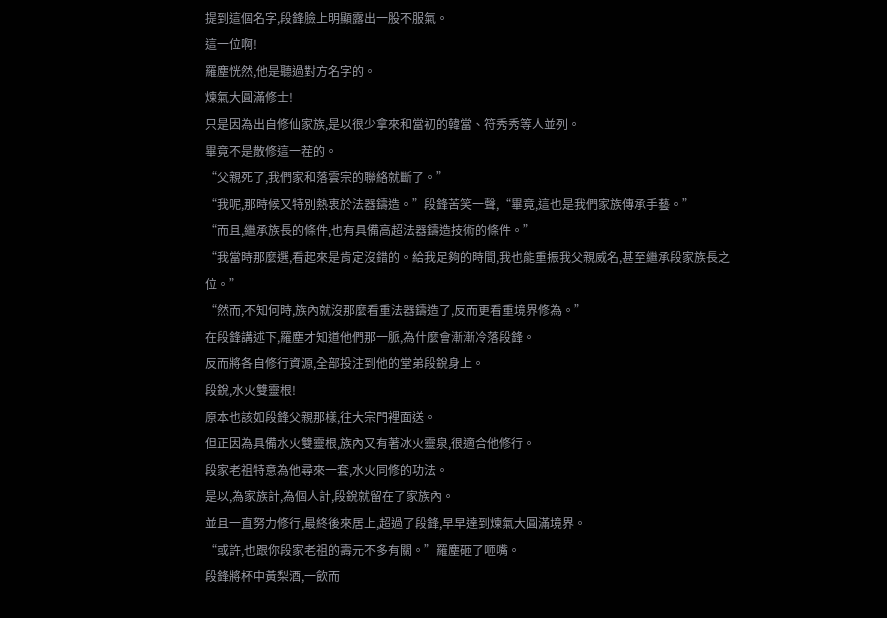提到這個名字,段鋒臉上明顯露出一股不服氣。
這一位啊!
羅塵恍然,他是聽過對方名字的。
煉氣大圓滿修士!
只是因為出自修仙家族,是以很少拿來和當初的韓當、符秀秀等人並列。
畢竟不是散修這一茬的。
“父親死了,我們家和落雲宗的聯絡就斷了。”
“我呢,那時候又特別熱衷於法器鑄造。”段鋒苦笑一聲,“畢竟,這也是我們家族傳承手藝。”
“而且,繼承族長的條件,也有具備高超法器鑄造技術的條件。”
“我當時那麼選,看起來是肯定沒錯的。給我足夠的時間,我也能重振我父親威名,甚至繼承段家族長之位。”
“然而,不知何時,族內就沒那麼看重法器鑄造了,反而更看重境界修為。”
在段鋒講述下,羅塵才知道他們那一脈,為什麼會漸漸冷落段鋒。
反而將各自修行資源,全部投注到他的堂弟段銳身上。
段銳,水火雙靈根!
原本也該如段鋒父親那樣,往大宗門裡面送。
但正因為具備水火雙靈根,族內又有著冰火靈泉,很適合他修行。
段家老祖特意為他尋來一套,水火同修的功法。
是以,為家族計,為個人計,段銳就留在了家族內。
並且一直努力修行,最終後來居上,超過了段鋒,早早達到煉氣大圓滿境界。
“或許,也跟你段家老祖的壽元不多有關。”羅塵砸了咂嘴。
段鋒將杯中黃梨酒,一飲而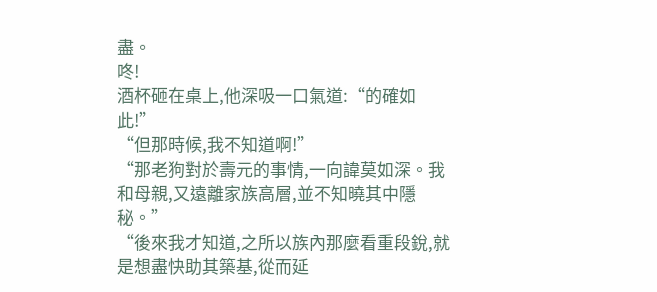盡。
咚!
酒杯砸在桌上,他深吸一口氣道:“的確如此!”
“但那時候,我不知道啊!”
“那老狗對於壽元的事情,一向諱莫如深。我和母親,又遠離家族高層,並不知曉其中隱秘。”
“後來我才知道,之所以族內那麼看重段銳,就是想盡快助其築基,從而延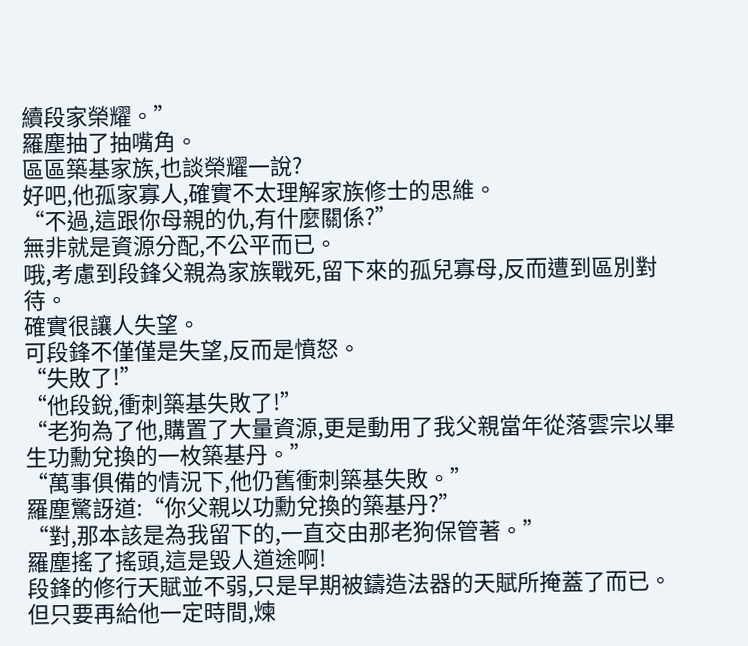續段家榮耀。”
羅塵抽了抽嘴角。
區區築基家族,也談榮耀一說?
好吧,他孤家寡人,確實不太理解家族修士的思維。
“不過,這跟你母親的仇,有什麼關係?”
無非就是資源分配,不公平而已。
哦,考慮到段鋒父親為家族戰死,留下來的孤兒寡母,反而遭到區別對待。
確實很讓人失望。
可段鋒不僅僅是失望,反而是憤怒。
“失敗了!”
“他段銳,衝刺築基失敗了!”
“老狗為了他,購置了大量資源,更是動用了我父親當年從落雲宗以畢生功勳兌換的一枚築基丹。”
“萬事俱備的情況下,他仍舊衝刺築基失敗。”
羅塵驚訝道:“你父親以功勳兌換的築基丹?”
“對,那本該是為我留下的,一直交由那老狗保管著。”
羅塵搖了搖頭,這是毀人道途啊!
段鋒的修行天賦並不弱,只是早期被鑄造法器的天賦所掩蓋了而已。
但只要再給他一定時間,煉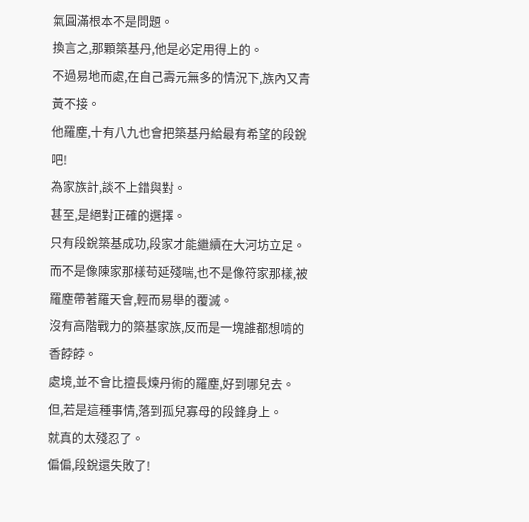氣圓滿根本不是問題。
換言之,那顆築基丹,他是必定用得上的。
不過易地而處,在自己壽元無多的情況下,族內又青黃不接。
他羅塵,十有八九也會把築基丹給最有希望的段銳吧!
為家族計,談不上錯與對。
甚至,是絕對正確的選擇。
只有段銳築基成功,段家才能繼續在大河坊立足。
而不是像陳家那樣苟延殘喘,也不是像符家那樣,被羅塵帶著羅天會,輕而易舉的覆滅。
沒有高階戰力的築基家族,反而是一塊誰都想啃的香餑餑。
處境,並不會比擅長煉丹術的羅塵,好到哪兒去。
但,若是這種事情,落到孤兒寡母的段鋒身上。
就真的太殘忍了。
偏偏,段銳還失敗了!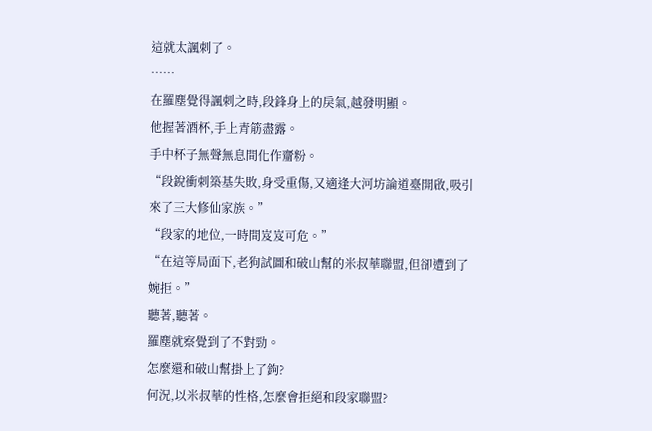這就太諷刺了。
……
在羅塵覺得諷刺之時,段鋒身上的戾氣,越發明顯。
他握著酒杯,手上青筋盡露。
手中杯子無聲無息間化作齏粉。
“段銳衝刺築基失敗,身受重傷,又適逢大河坊論道臺開啟,吸引來了三大修仙家族。”
“段家的地位,一時間岌岌可危。”
“在這等局面下,老狗試圖和破山幫的米叔華聯盟,但卻遭到了婉拒。”
聽著,聽著。
羅塵就察覺到了不對勁。
怎麼還和破山幫掛上了鉤?
何況,以米叔華的性格,怎麼會拒絕和段家聯盟?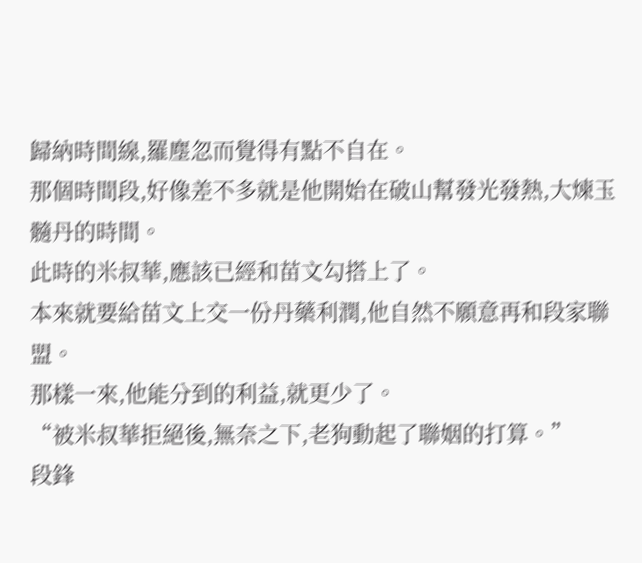歸納時間線,羅塵忽而覺得有點不自在。
那個時間段,好像差不多就是他開始在破山幫發光發熱,大煉玉髓丹的時間。
此時的米叔華,應該已經和苗文勾搭上了。
本來就要給苗文上交一份丹藥利潤,他自然不願意再和段家聯盟。
那樣一來,他能分到的利益,就更少了。
“被米叔華拒絕後,無奈之下,老狗動起了聯姻的打算。”
段鋒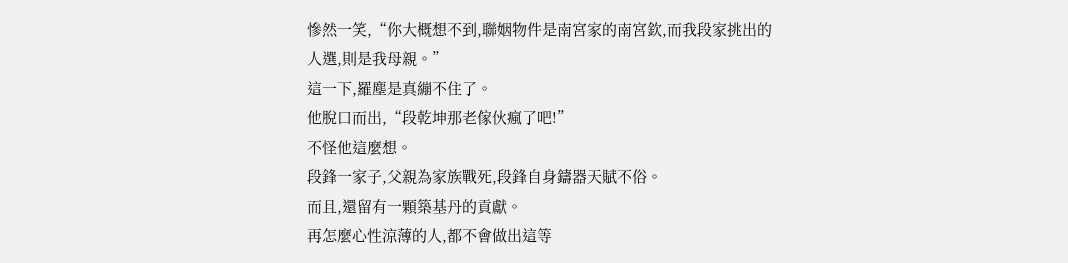慘然一笑,“你大概想不到,聯姻物件是南宮家的南宮欽,而我段家挑出的人選,則是我母親。”
這一下,羅塵是真繃不住了。
他脫口而出,“段乾坤那老傢伙瘋了吧!”
不怪他這麼想。
段鋒一家子,父親為家族戰死,段鋒自身鑄器天賦不俗。
而且,還留有一顆築基丹的貢獻。
再怎麼心性涼薄的人,都不會做出這等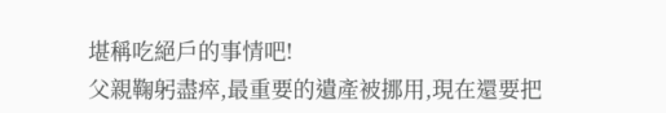堪稱吃絕戶的事情吧!
父親鞠躬盡瘁,最重要的遺產被挪用,現在還要把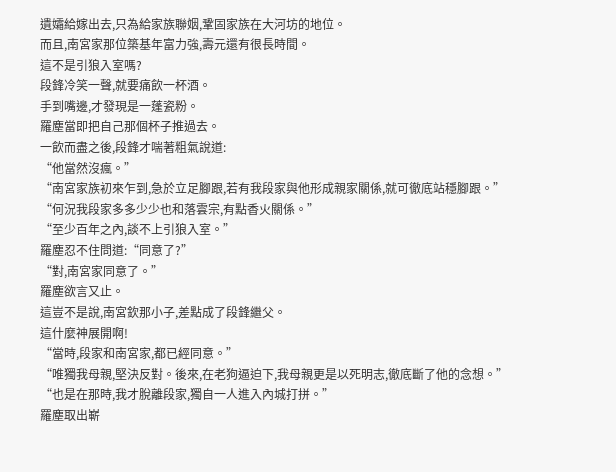遺孀給嫁出去,只為給家族聯姻,鞏固家族在大河坊的地位。
而且,南宮家那位築基年富力強,壽元還有很長時間。
這不是引狼入室嗎?
段鋒冷笑一聲,就要痛飲一杯酒。
手到嘴邊,才發現是一蓬瓷粉。
羅塵當即把自己那個杯子推過去。
一飲而盡之後,段鋒才喘著粗氣說道:
“他當然沒瘋。”
“南宮家族初來乍到,急於立足腳跟,若有我段家與他形成親家關係,就可徹底站穩腳跟。”
“何況我段家多多少少也和落雲宗,有點香火關係。”
“至少百年之內,談不上引狼入室。”
羅塵忍不住問道:“同意了?”
“對,南宮家同意了。”
羅塵欲言又止。
這豈不是說,南宮欽那小子,差點成了段鋒繼父。
這什麼神展開啊!
“當時,段家和南宮家,都已經同意。”
“唯獨我母親,堅決反對。後來,在老狗逼迫下,我母親更是以死明志,徹底斷了他的念想。”
“也是在那時,我才脫離段家,獨自一人進入內城打拼。”
羅塵取出嶄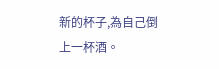新的杯子,為自己倒上一杯酒。